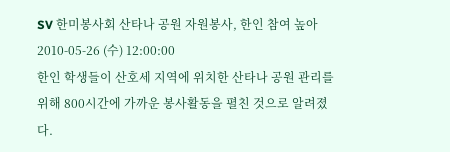SV 한미봉사회 산타나 공원 자원봉사, 한인 참여 높아
2010-05-26 (수) 12:00:00
한인 학생들이 산호세 지역에 위치한 산타나 공원 관리를 위해 800시간에 가까운 봉사활동을 펼친 것으로 알려졌다.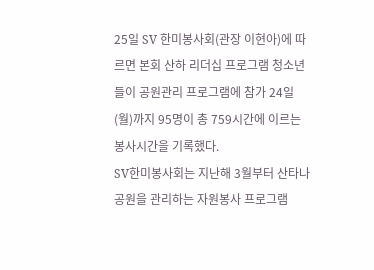25일 SV 한미봉사회(관장 이현아)에 따르면 본회 산하 리더십 프로그램 청소년들이 공원관리 프로그램에 참가 24일(월)까지 95명이 총 759시간에 이르는 봉사시간을 기록했다.
SV한미봉사회는 지난해 3월부터 산타나 공원을 관리하는 자원봉사 프로그램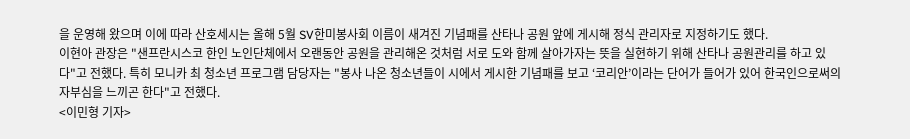을 운영해 왔으며 이에 따라 산호세시는 올해 5월 SV한미봉사회 이름이 새겨진 기념패를 산타나 공원 앞에 게시해 정식 관리자로 지정하기도 했다.
이현아 관장은 "샌프란시스코 한인 노인단체에서 오랜동안 공원을 관리해온 것처럼 서로 도와 함께 살아가자는 뜻을 실현하기 위해 산타나 공원관리를 하고 있다"고 전했다. 특히 모니카 최 청소년 프로그램 담당자는 "봉사 나온 청소년들이 시에서 게시한 기념패를 보고 ‘코리안’이라는 단어가 들어가 있어 한국인으로써의 자부심을 느끼곤 한다"고 전했다.
<이민형 기자>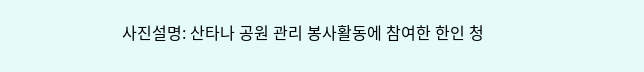사진설명: 산타나 공원 관리 봉사활동에 참여한 한인 청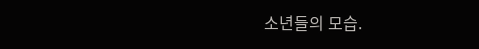소년들의 모습.